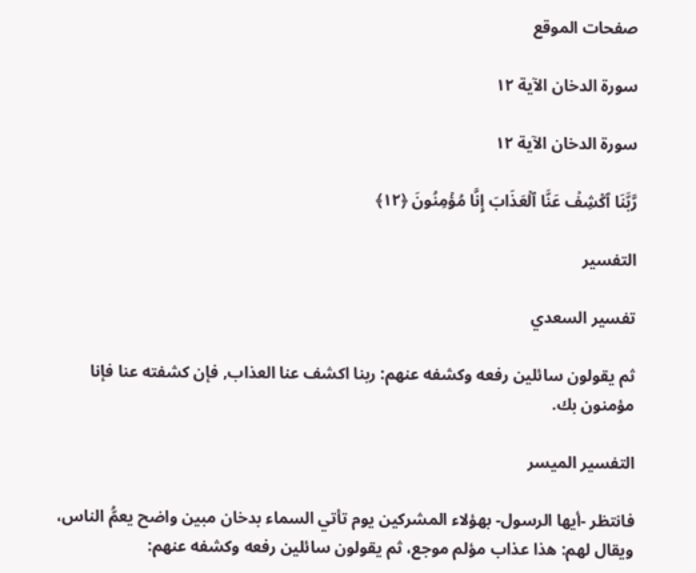صفحات الموقع

سورة الدخان الآية ١٢

سورة الدخان الآية ١٢

رَّبَّنَا ٱكۡشِفۡ عَنَّا ٱلۡعَذَابَ إِنَّا مُؤۡمِنُونَ ﴿١٢﴾

التفسير

تفسير السعدي

ثم يقولون سائلين رفعه وكشفه عنهم: ربنا اكشف عنا العذاب, فإن كشفته عنا فإنا مؤمنون بك.

التفسير الميسر

فانتظر -أيها الرسول- بهؤلاء المشركين يوم تأتي السماء بدخان مبين واضح يعمُّ الناس، ويقال لهم: هذا عذاب مؤلم موجع، ثم يقولون سائلين رفعه وكشفه عنهم: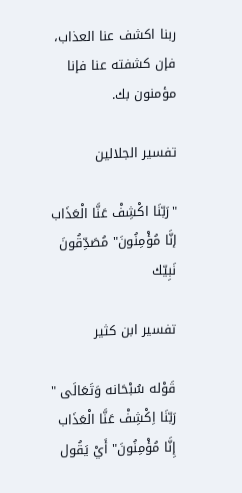ربنا اكشف عنا العذاب، فإن كشفته عنا فإنا مؤمنون بك.

تفسير الجلالين

"رَبّنَا اكْشِفْ عَنَّا الْعَذَاب إنَّا مُؤْمِنُونَ" مُصَدِّقُونَ نَبِيّك

تفسير ابن كثير

قَوْله سُبْحَانه وَتَعَالَى " رَبّنَا اِكْشِفْ عَنَّا الْعَذَاب إِنَّا مُؤْمِنُونَ" أَيْ يَقُول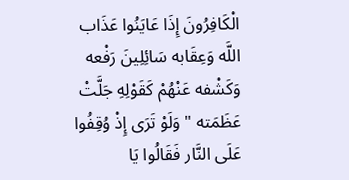الْكَافِرُونَ إِذَا عَايَنُوا عَذَاب اللَّه وَعِقَابه سَائِلِينَ رَفْعه وَكَشْفه عَنْهُمْ كَقَوْلِهِ جَلَّتْ عَظَمَته " وَلَوْ تَرَى إِذْ وُقِفُوا عَلَى النَّار فَقَالُوا يَا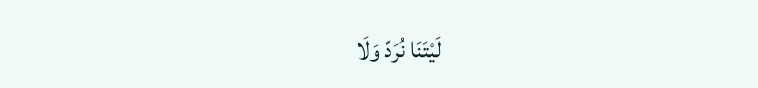لَيْتَنَا نُرَدّ وَلَا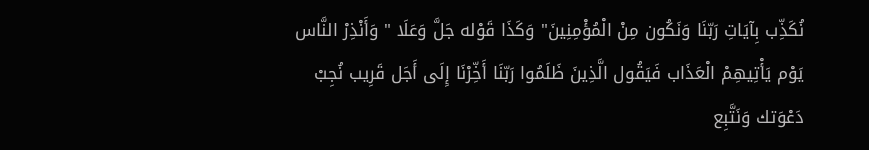نُكَذِّب بِآيَاتِ رَبّنَا وَنَكُون مِنْ الْمُؤْمِنِينَ" وَكَذَا قَوْله جَلَّ وَعَلَا " وَأَنْذِرْ النَّاس يَوْم يَأْتِيهِمْ الْعَذَاب فَيَقُول الَّذِينَ ظَلَمُوا رَبّنَا أَخِّرْنَا إِلَى أَجَل قَرِيب نُجِبْ دَعْوَتك وَنَتَّبِع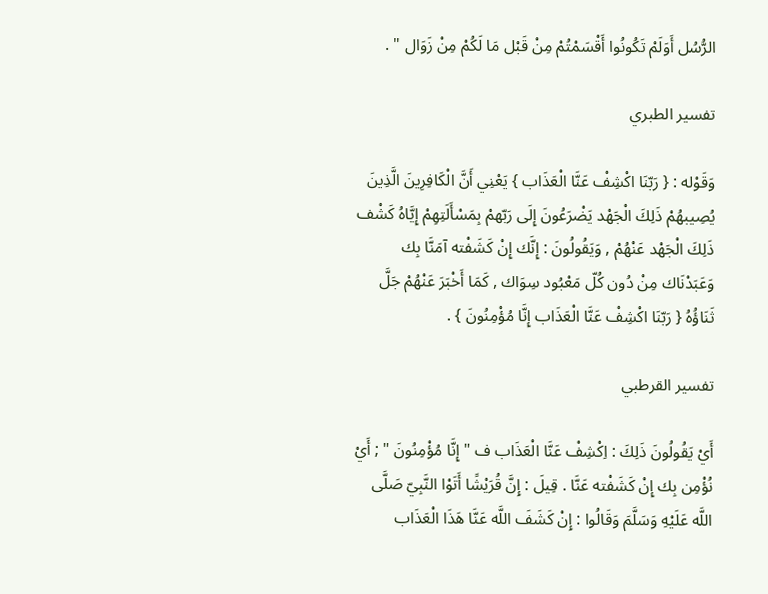الرُّسُل أَوَلَمْ تَكُونُوا أَقْسَمْتُمْ مِنْ قَبْل مَا لَكُمْ مِنْ زَوَال " .

تفسير الطبري

وَقَوْله : { رَبّنَا اكْشِفْ عَنَّا الْعَذَاب } يَعْنِي أَنَّ الْكَافِرِينَ الَّذِينَ يُصِيبهُمْ ذَلِكَ الْجَهْد يَضْرَعُونَ إِلَى رَبّهمْ بِمَسْأَلَتِهِمْ إِيَّاهُ كَشْف ذَلِكَ الْجَهْد عَنْهُمْ , وَيَقُولُونَ : إِنَّك إِنْ كَشَفْته آمَنَّا بِك وَعَبَدْنَاك مِنْ دُون كُلّ مَعْبُود سِوَاك , كَمَا أَخْبَرَ عَنْهُمْ جَلَّ ثَنَاؤُهُ { رَبّنَا اكْشِفْ عَنَّا الْعَذَاب إِنَّا مُؤْمِنُونَ } .

تفسير القرطبي

أَيْ يَقُولُونَ ذَلِكَ : اِكْشِفْ عَنَّا الْعَذَاب ف " إِنَّا مُؤْمِنُونَ " ; أَيْ نُؤْمِن بِك إِنْ كَشَفْته عَنَّا . قِيلَ : إِنَّ قُرَيْشًا أَتَوْا النَّبِيّ صَلَّى اللَّه عَلَيْهِ وَسَلَّمَ وَقَالُوا : إِنْ كَشَفَ اللَّه عَنَّا هَذَا الْعَذَاب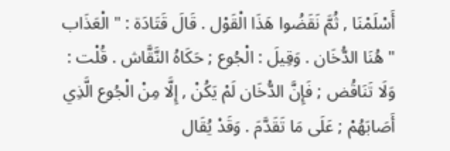أَسْلَمْنَا , ثُمَّ نَقَضُوا هَذَا الْقَوْل . قَالَ قَتَادَة : " الْعَذَاب " هُنَا الدُّخَان . وَقِيلَ : الْجُوع ; حَكَاهُ النَّقَّاش . قُلْت : وَلَا تَنَاقُض ; فَإِنَّ الدُّخَان لَمْ يَكُنْ , إِلَّا مِنْ الْجُوع الَّذِي أَصَابَهُمْ ; عَلَى مَا تَقَدَّمَ . وَقَدْ يُقَال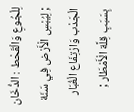لِلْجُوعِ وَالْقَحْط : الدُّخَان ; لِيُبْسِ الْأَرْض فِي سَنَة الْجَدْب وَارْتِفَاع الْغُبَار بِسَبَبِ قِلَّة الْأَمْطَار ;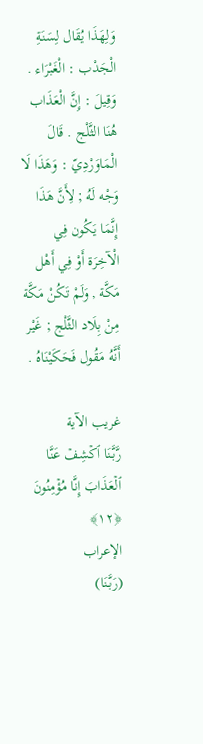وَلِهَذَا يُقَال لِسَنَةِ الْجَدْب : الْغَبْرَاء . وَقِيلَ : إِنَّ الْعَذَاب هُنَا الثَّلْج . قَالَ الْمَاوَرْدِيّ : وَهَذَا لَا وَجْه لَهُ ; لِأَنَّ هَذَا إِنَّمَا يَكُون فِي الْآخِرَة أَوْ فِي أَهْل مَكَّة , وَلَمْ تَكُنْ مَكَّة مِنْ بِلَاد الثَّلْج ; غَيْر أَنَّهُ مَقُول فَحَكَيْنَاهُ .

غريب الآية
رَّبَّنَا ٱكۡشِفۡ عَنَّا ٱلۡعَذَابَ إِنَّا مُؤۡمِنُونَ ﴿١٢﴾
الإعراب
(رَبَّنَا)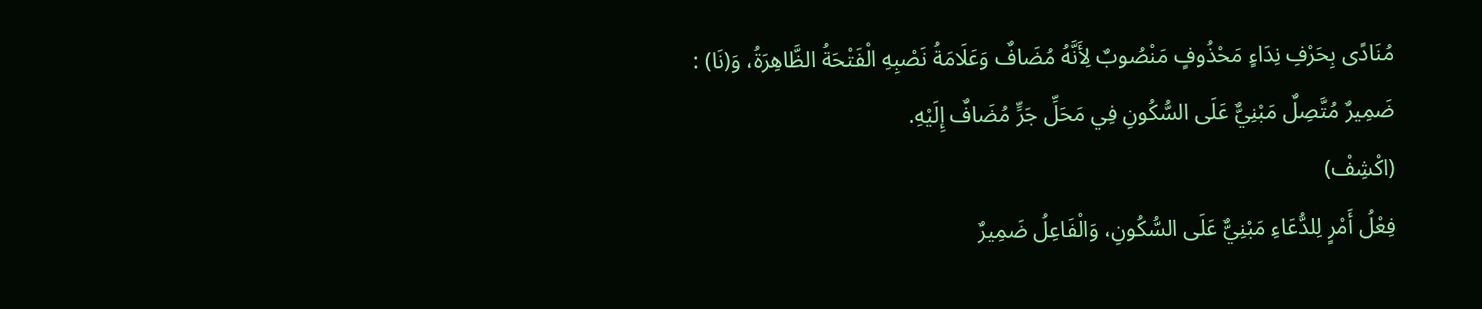مُنَادًى بِحَرْفِ نِدَاءٍ مَحْذُوفٍ مَنْصُوبٌ لِأَنَّهُ مُضَافٌ وَعَلَامَةُ نَصْبِهِ الْفَتْحَةُ الظَّاهِرَةُ، وَ(نَا) : ضَمِيرٌ مُتَّصِلٌ مَبْنِيٌّ عَلَى السُّكُونِ فِي مَحَلِّ جَرٍّ مُضَافٌ إِلَيْهِ.
(اكْشِفْ)
فِعْلُ أَمْرٍ لِلدُّعَاءِ مَبْنِيٌّ عَلَى السُّكُونِ، وَالْفَاعِلُ ضَمِيرٌ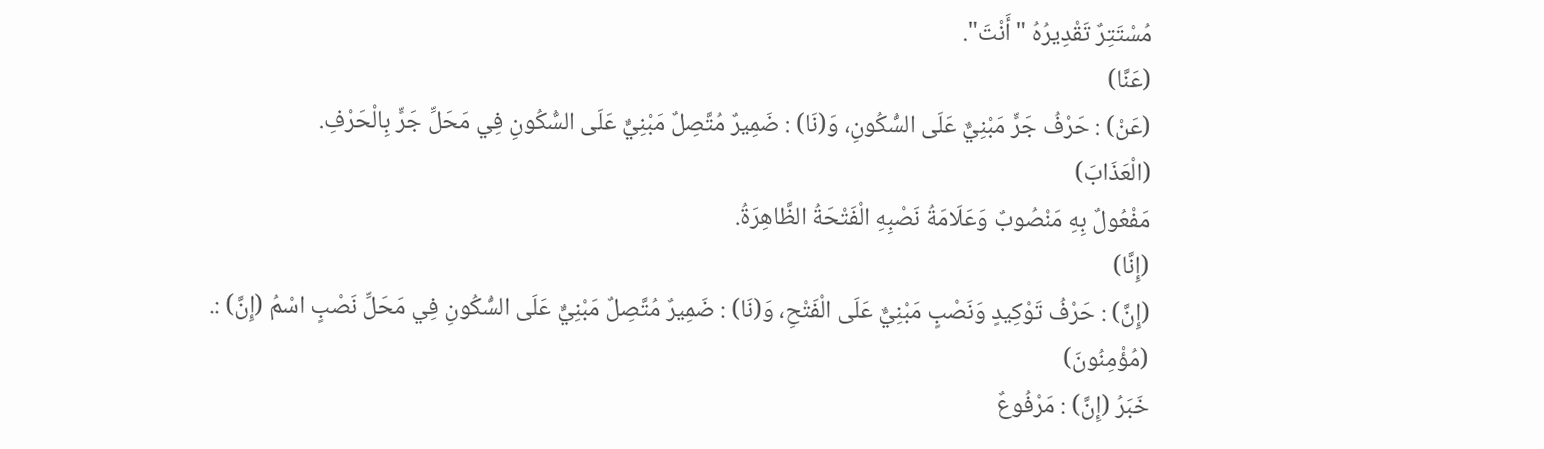مُسْتَتِرٌ تَقْدِيرُهُ "أَنْتَ".
(عَنَّا)
(عَنْ) : حَرْفُ جَرٍّ مَبْنِيٌّ عَلَى السُّكُونِ، وَ(نَا) : ضَمِيرٌ مُتَّصِلٌ مَبْنِيٌّ عَلَى السُّكُونِ فِي مَحَلِّ جَرٍّ بِالْحَرْفِ.
(الْعَذَابَ)
مَفْعُولٌ بِهِ مَنْصُوبٌ وَعَلَامَةُ نَصْبِهِ الْفَتْحَةُ الظَّاهِرَةُ.
(إِنَّا)
(إِنَّ) : حَرْفُ تَوْكِيدٍ وَنَصْبٍ مَبْنِيٌّ عَلَى الْفَتْحِ، وَ(نَا) : ضَمِيرٌ مُتَّصِلٌ مَبْنِيٌّ عَلَى السُّكُونِ فِي مَحَلِّ نَصْبٍ اسْمُ (إِنَّ) :.
(مُؤْمِنُونَ)
خَبَرُ (إِنَّ) : مَرْفُوعٌ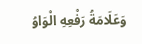وَعَلَامَةُ رَفْعِهِ الْوَاوُ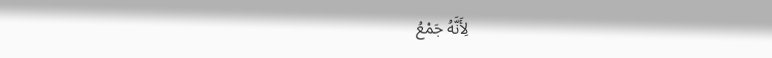لِأَنَّهُ جَمْعُ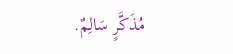مُذَكَّرٍ سَالِمٌ.